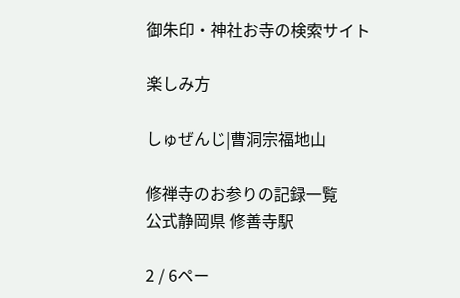御朱印・神社お寺の検索サイト

楽しみ方

しゅぜんじ|曹洞宗福地山

修禅寺のお参りの記録一覧
公式静岡県 修善寺駅

2 / 6ペー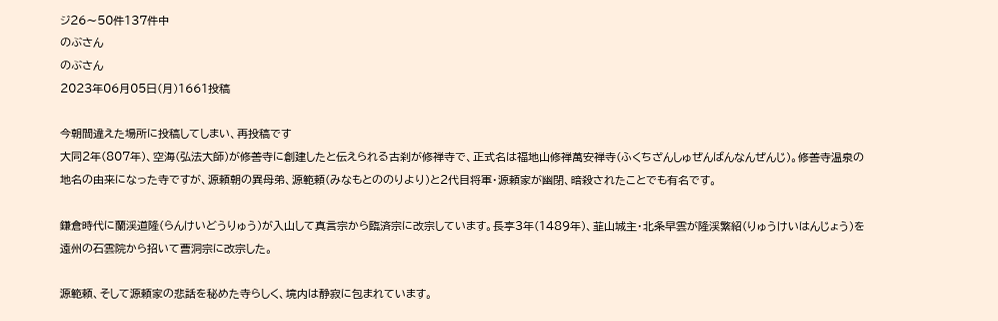ジ26〜50件137件中
のぶさん
のぶさん
2023年06月05日(月)1661投稿

今朝間違えた場所に投稿してしまい、再投稿です
大同2年(807年)、空海(弘法大師)が修善寺に創建したと伝えられる古刹が修禅寺で、正式名は福地山修禅萬安禅寺(ふくちざんしゅぜんばんなんぜんじ)。修善寺温泉の地名の由来になった寺ですが、源頼朝の異母弟、源範頼(みなもとののりより)と2代目将軍・源頼家が幽閉、暗殺されたことでも有名です。

鎌倉時代に蘭渓道隆(らんけいどうりゅう)が入山して真言宗から臨済宗に改宗しています。長享3年(1489年)、韮山城主・北条早雲が隆渓繁紹(りゅうけいはんじょう)を遠州の石雲院から招いて曹洞宗に改宗した。

源範頼、そして源頼家の悲話を秘めた寺らしく、境内は静寂に包まれています。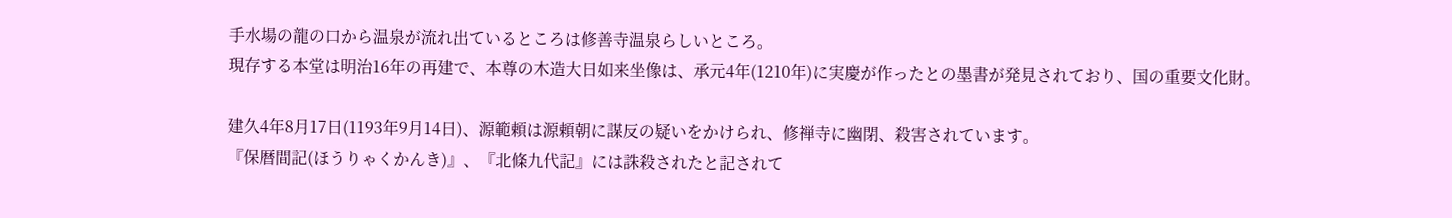手水場の龍の口から温泉が流れ出ているところは修善寺温泉らしいところ。
現存する本堂は明治16年の再建で、本尊の木造大日如来坐像は、承元4年(1210年)に実慶が作ったとの墨書が発見されており、国の重要文化財。

建久4年8月17日(1193年9月14日)、源範頼は源頼朝に謀反の疑いをかけられ、修禅寺に幽閉、殺害されています。
『保暦間記(ほうりゃくかんき)』、『北條九代記』には誅殺されたと記されて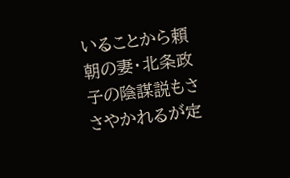いることから頼朝の妻・北条政子の陰謀説もささやかれるが定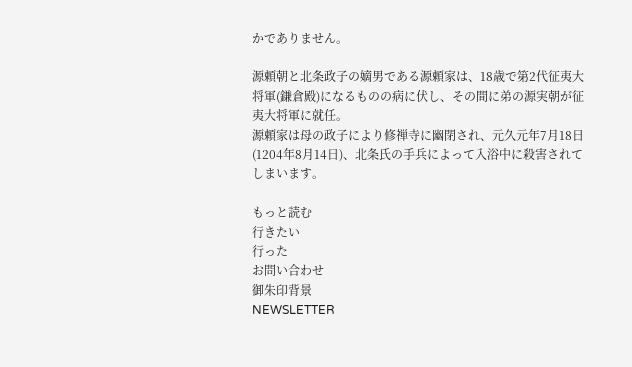かでありません。

源頼朝と北条政子の嫡男である源頼家は、18歳で第2代征夷大将軍(鎌倉殿)になるものの病に伏し、その間に弟の源実朝が征夷大将軍に就任。
源頼家は母の政子により修禅寺に幽閉され、元久元年7月18日(1204年8月14日)、北条氏の手兵によって入浴中に殺害されてしまいます。

もっと読む
行きたい
行った
お問い合わせ
御朱印背景
NEWSLETTER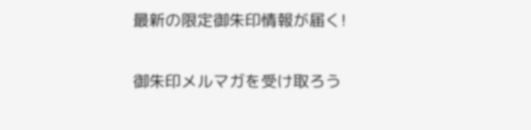最新の限定御朱印情報が届く!

御朱印メルマガを受け取ろう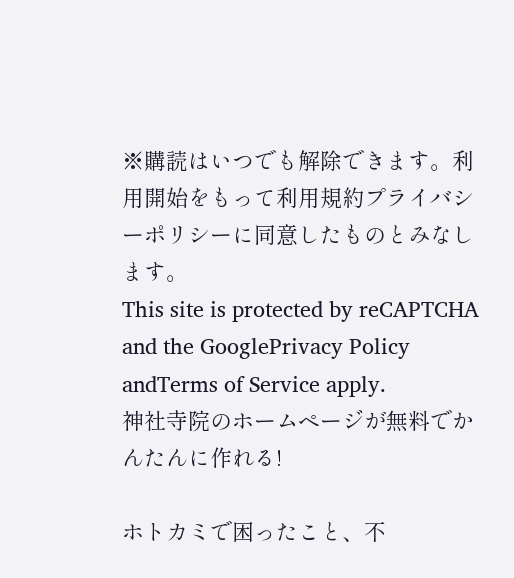※購読はいつでも解除できます。利用開始をもって利用規約プライバシーポリシーに同意したものとみなします。
This site is protected by reCAPTCHA and the GooglePrivacy Policy andTerms of Service apply.
神社寺院のホームページが無料でかんたんに作れる!

ホトカミで困ったこと、不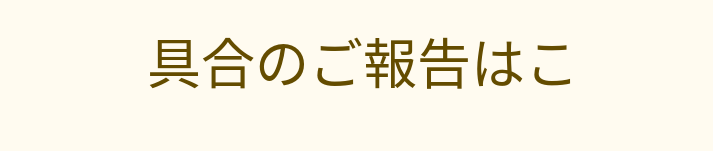具合のご報告はこ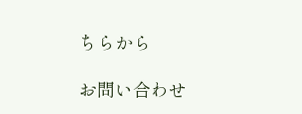ちらから

お問い合わせ